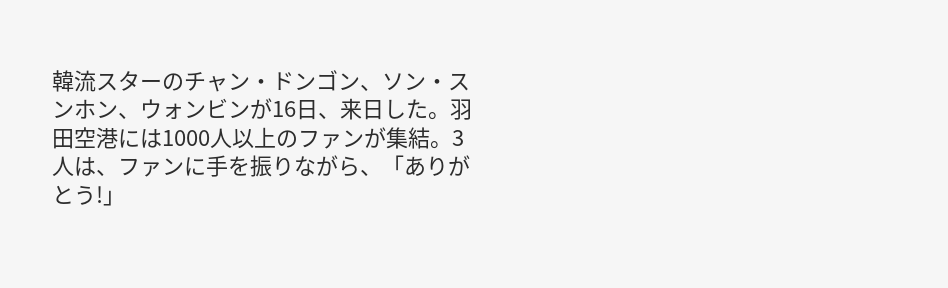韓流スターのチャン・ドンゴン、ソン・スンホン、ウォンビンが16日、来日した。羽田空港には1000人以上のファンが集結。3人は、ファンに手を振りながら、「ありがとう!」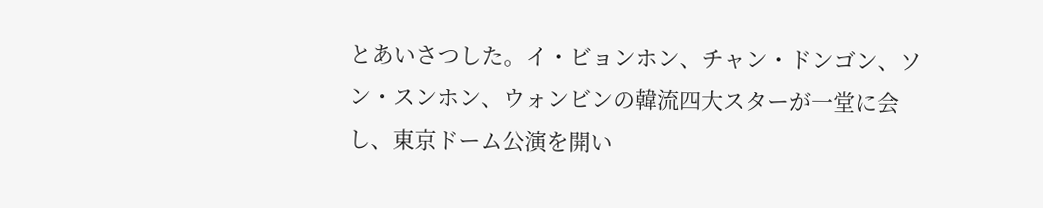とあいさつした。イ・ビョンホン、チャン・ドンゴン、ソン・スンホン、ウォンビンの韓流四大スターが一堂に会し、東京ドーム公演を開い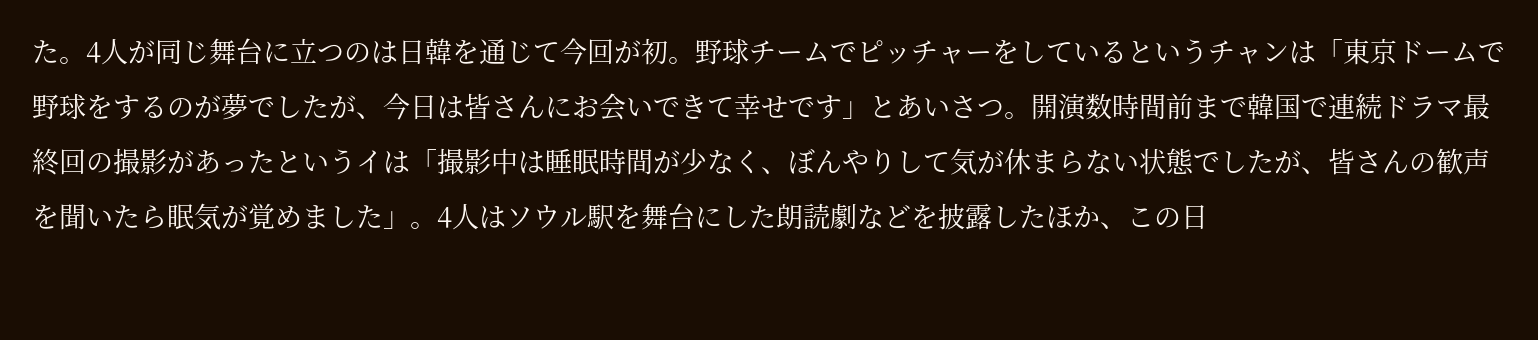た。4人が同じ舞台に立つのは日韓を通じて今回が初。野球チームでピッチャーをしているというチャンは「東京ドームで野球をするのが夢でしたが、今日は皆さんにお会いできて幸せです」とあいさつ。開演数時間前まで韓国で連続ドラマ最終回の撮影があったというイは「撮影中は睡眠時間が少なく、ぼんやりして気が休まらない状態でしたが、皆さんの歓声を聞いたら眠気が覚めました」。4人はソウル駅を舞台にした朗読劇などを披露したほか、この日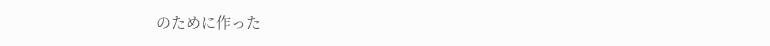のために作った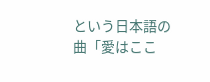という日本語の曲「愛はここ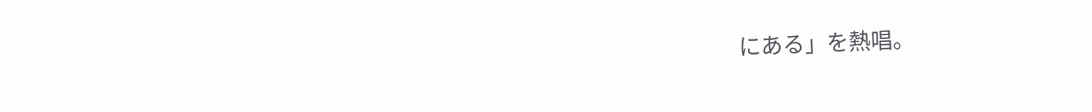にある」を熱唱。